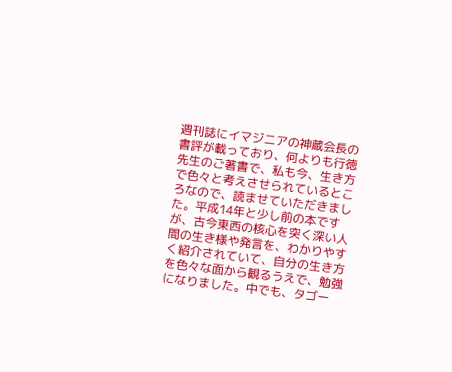週刊誌にイマジニアの神蔵会長の書評が載っており、何よりも行徳先生のご著書で、私も今、生き方で色々と考えさせられているところなので、読ませていただきました。平成14年と少し前の本ですが、古今東西の核心を突く深い人間の生き様や発言を、わかりやすく紹介されていて、自分の生き方を色々な面から観るうえで、勉強になりました。中でも、タゴー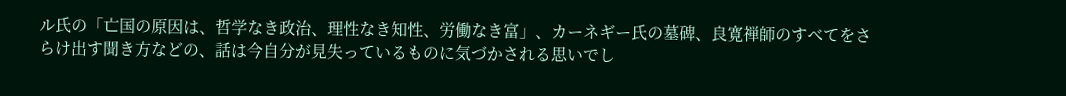ル氏の「亡国の原因は、哲学なき政治、理性なき知性、労働なき富」、カーネギー氏の墓碑、良寛禅師のすべてをさらけ出す聞き方などの、話は今自分が見失っているものに気づかされる思いでし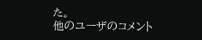た。
他のユーザのコメント